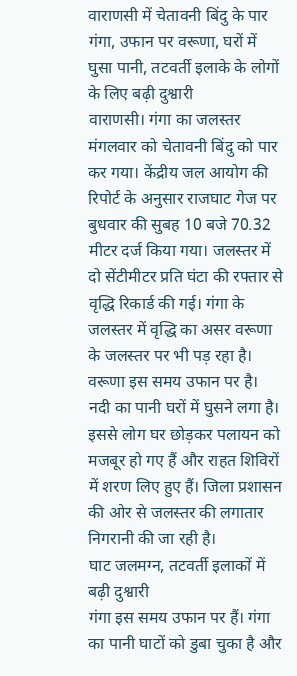वाराणसी में चेतावनी बिंदु के पार गंगा, उफान पर वरूणा, घरों में घुसा पानी, तटवर्ती इलाके के लोगों के लिए बढ़ी दुश्वारी
वाराणसी। गंगा का जलस्तर मंगलवार को चेतावनी बिंदु को पार कर गया। केंद्रीय जल आयोग की रिपोर्ट के अनुसार राजघाट गेज पर बुधवार की सुबह 10 बजे 70.32 मीटर दर्ज किया गया। जलस्तर में दो सेंटीमीटर प्रति घंटा की रफ्तार से वृद्धि रिकार्ड की गई। गंगा के जलस्तर में वृद्धि का असर वरूणा के जलस्तर पर भी पड़ रहा है। वरूणा इस समय उफान पर है। नदी का पानी घरों में घुसने लगा है। इससे लोग घर छोड़कर पलायन को मजबूर हो गए हैं और राहत शिविरों में शरण लिए हुए हैं। जिला प्रशासन की ओर से जलस्तर की लगातार निगरानी की जा रही है।
घाट जलमग्न, तटवर्ती इलाकों में बढ़ी दुश्वारी
गंगा इस समय उफान पर हैं। गंगा का पानी घाटों को डुबा चुका है और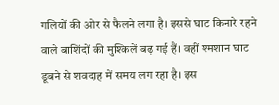गलियों की ओर से फैलने लगा है। इससे घाट किनारे रहने वाले बाशिंदों की मुश्किलें बढ़ गई हैं। वहीं श्मशान घाट डूबने से शवदाह में समय लग रहा है। इस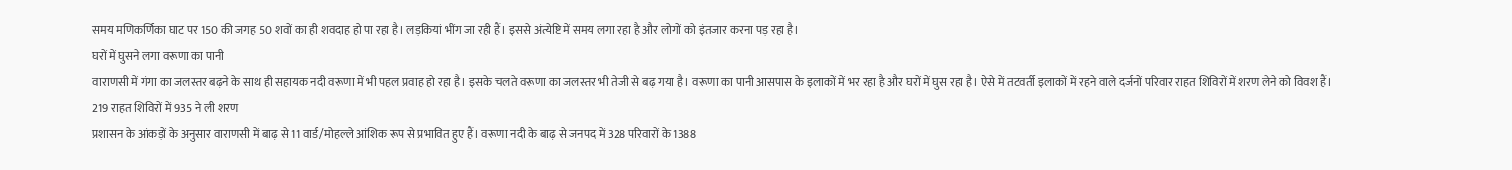समय मणिकर्णिका घाट पर 150 की जगह 50 शवों का ही शवदाह हो पा रहा है। लड़कियां भींग जा रही हैं। इससे अंत्येष्टि में समय लगा रहा है और लोगों को इंतजार करना पड़ रहा है।
घरों में घुसने लगा वरूणा का पानी
वाराणसी में गंगा का जलस्तर बढ़ने के साथ ही सहायक नदी वरूणा में भी पहल प्रवाह हो रहा है। इसके चलते वरूणा का जलस्तर भी तेजी से बढ़ गया है। वरूणा का पानी आसपास के इलाकों में भर रहा है और घरों में घुस रहा है। ऐसे में तटवर्ती इलाकों में रहने वाले दर्जनों परिवार राहत शिविरों में शरण लेने को विवश हैं।
219 राहत शिविरों में 935 ने ली शरण
प्रशासन के आंकड़ों के अनुसार वाराणसी में बाढ़ से 11 वार्ड/मोहल्ले आंशिक रूप से प्रभावित हुए हैं। वरूणा नदी के बाढ़ से जनपद में 328 परिवारों के 1388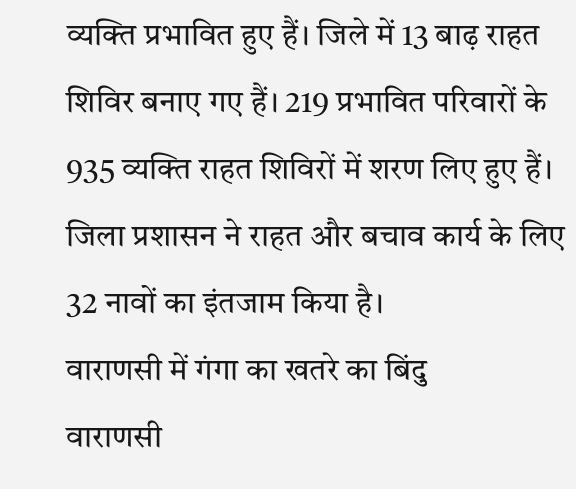व्यक्ति प्रभावित हुए हैं। जिले में 13 बाढ़ राहत शिविर बनाए गए हैं। 219 प्रभावित परिवारों के 935 व्यक्ति राहत शिविरों में शरण लिए हुए हैं। जिला प्रशासन ने राहत और बचाव कार्य के लिए 32 नावों का इंतजाम किया है।
वाराणसी में गंगा का खतरे का बिंदु
वाराणसी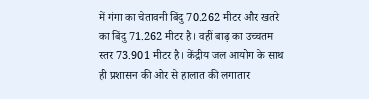में गंगा का चेतावनी बिंदु 70.262 मीटर और खतरे का बिंदु 71.262 मीटर है। वहीं बाढ़ का उच्चतम स्तर 73.901 मीटर है। केंद्रीय जल आयोग के साथ ही प्रशासन की ओर से हालात की लगातार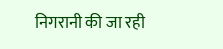निगरानी की जा रही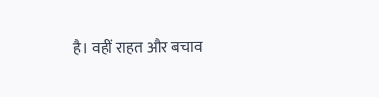है। वहीं राहत और बचाव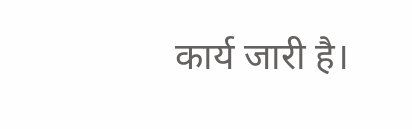कार्य जारी है।